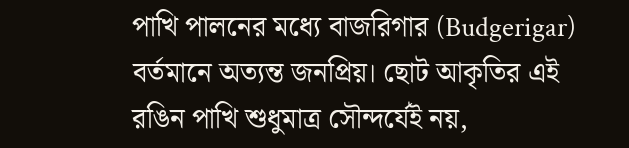পাখি পালনের মধ্যে বাজরিগার (Budgerigar) বর্তমানে অত্যন্ত জনপ্রিয়। ছোট আকৃতির এই রঙিন পাখি শুধুমাত্র সৌন্দর্যেই নয়,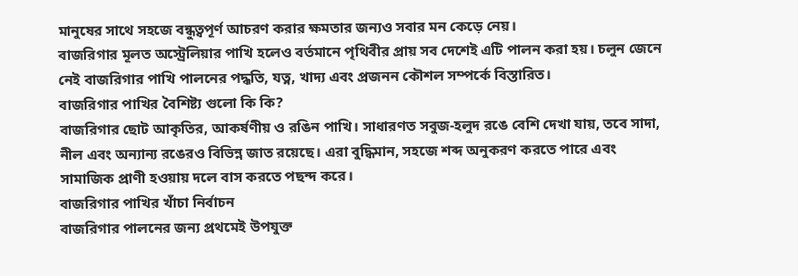মানুষের সাথে সহজে বন্ধুত্বপূর্ণ আচরণ করার ক্ষমতার জন্যও সবার মন কেড়ে নেয়।
বাজরিগার মূলত অস্ট্রেলিয়ার পাখি হলেও বর্তমানে পৃথিবীর প্রায় সব দেশেই এটি পালন করা হয়। চলুন জেনে নেই বাজরিগার পাখি পালনের পদ্ধতি, যত্ন, খাদ্য এবং প্রজনন কৌশল সম্পর্কে বিস্তারিত।
বাজরিগার পাখির বৈশিষ্ট্য গুলো কি কি?
বাজরিগার ছোট আকৃতির, আকর্ষণীয় ও রঙিন পাখি। সাধারণত সবুজ-হলুদ রঙে বেশি দেখা যায়, তবে সাদা, নীল এবং অন্যান্য রঙেরও বিভিন্ন জাত রয়েছে। এরা বুদ্ধিমান, সহজে শব্দ অনুকরণ করতে পারে এবং সামাজিক প্রাণী হওয়ায় দলে বাস করতে পছন্দ করে।
বাজরিগার পাখির খাঁচা নির্বাচন
বাজরিগার পালনের জন্য প্রথমেই উপযুক্ত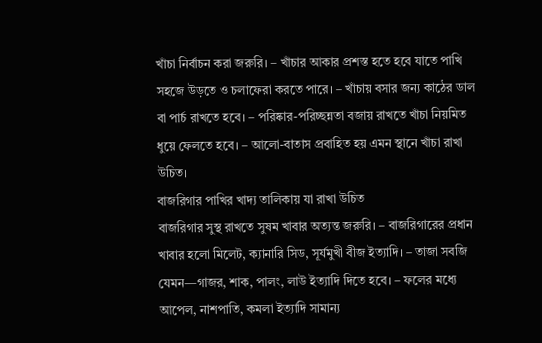খাঁচা নির্বাচন করা জরুরি। – খাঁচার আকার প্রশস্ত হতে হবে যাতে পাখি সহজে উড়তে ও চলাফেরা করতে পারে। – খাঁচায় বসার জন্য কাঠের ডাল বা পার্চ রাখতে হবে। – পরিষ্কার-পরিচ্ছন্নতা বজায় রাখতে খাঁচা নিয়মিত ধুয়ে ফেলতে হবে। – আলো-বাতাস প্রবাহিত হয় এমন স্থানে খাঁচা রাখা উচিত।
বাজরিগার পাখির খাদ্য তালিকায় যা রাখা উচিত
বাজরিগার সুস্থ রাখতে সুষম খাবার অত্যন্ত জরুরি। – বাজরিগারের প্রধান খাবার হলো মিলেট, ক্যানারি সিড, সূর্যমুখী বীজ ইত্যাদি। – তাজা সবজি যেমন—গাজর, শাক, পালং, লাউ ইত্যাদি দিতে হবে। – ফলের মধ্যে আপেল, নাশপাতি, কমলা ইত্যাদি সামান্য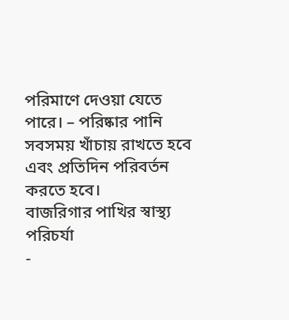পরিমাণে দেওয়া যেতে পারে। – পরিষ্কার পানি সবসময় খাঁচায় রাখতে হবে এবং প্রতিদিন পরিবর্তন করতে হবে।
বাজরিগার পাখির স্বাস্থ্য পরিচর্যা
-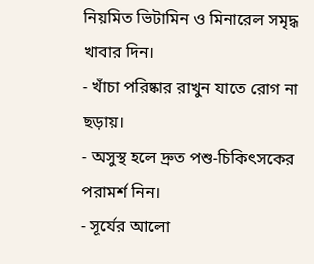নিয়মিত ভিটামিন ও মিনারেল সমৃদ্ধ খাবার দিন।
- খাঁচা পরিষ্কার রাখুন যাতে রোগ না ছড়ায়।
- অসুস্থ হলে দ্রুত পশু-চিকিৎসকের পরামর্শ নিন।
- সূর্যের আলো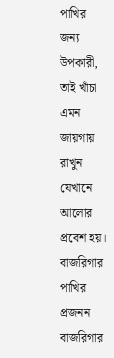পাখির জন্য উপকারী, তাই খাঁচা এমন জায়গায় রাখুন যেখানে আলোর প্রবেশ হয়।
বাজরিগার পাখির প্রজনন
বাজরিগার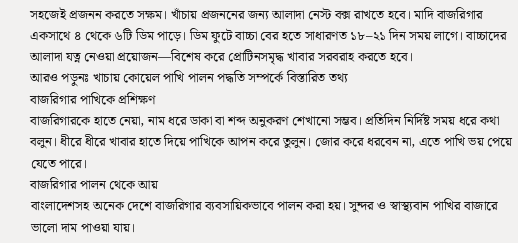সহজেই প্রজনন করতে সক্ষম। খাঁচায় প্রজননের জন্য আলাদা নেস্ট বক্স রাখতে হবে। মাদি বাজরিগার একসাথে ৪ থেকে ৬টি ডিম পাড়ে। ডিম ফুটে বাচ্চা বের হতে সাধারণত ১৮–২১ দিন সময় লাগে। বাচ্চাদের আলাদা যত্ন নেওয়া প্রয়োজন—বিশেষ করে প্রোটিনসমৃদ্ধ খাবার সরবরাহ করতে হবে।
আরও পড়ুনঃ খাচায় কোয়েল পাখি পালন পদ্ধতি সম্পর্কে বিস্তারিত তথ্য
বাজরিগার পাখিকে প্রশিক্ষণ
বাজরিগারকে হাতে নেয়া, নাম ধরে ডাকা বা শব্দ অনুকরণ শেখানো সম্ভব। প্রতিদিন নির্দিষ্ট সময় ধরে কথা বলুন। ধীরে ধীরে খাবার হাতে দিয়ে পাখিকে আপন করে তুলুন। জোর করে ধরবেন না, এতে পাখি ভয় পেয়ে যেতে পারে।
বাজরিগার পালন থেকে আয়
বাংলাদেশসহ অনেক দেশে বাজরিগার ব্যবসায়িকভাবে পালন করা হয়। সুন্দর ও স্বাস্থ্যবান পাখির বাজারে ভালো দাম পাওয়া যায়।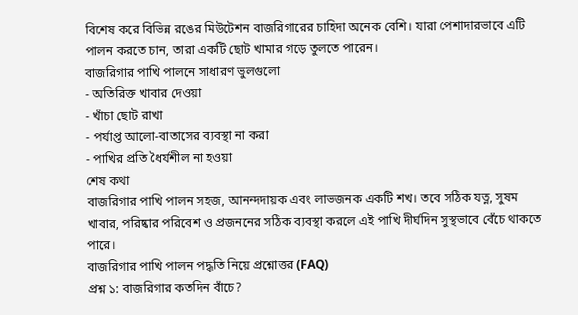বিশেষ করে বিভিন্ন রঙের মিউটেশন বাজরিগারের চাহিদা অনেক বেশি। যারা পেশাদারভাবে এটি পালন করতে চান, তারা একটি ছোট খামার গড়ে তুলতে পারেন।
বাজরিগার পাখি পালনে সাধারণ ভুলগুলো
- অতিরিক্ত খাবার দেওয়া
- খাঁচা ছোট রাখা
- পর্যাপ্ত আলো-বাতাসের ব্যবস্থা না করা
- পাখির প্রতি ধৈর্যশীল না হওয়া
শেষ কথা
বাজরিগার পাখি পালন সহজ, আনন্দদায়ক এবং লাভজনক একটি শখ। তবে সঠিক যত্ন, সুষম খাবার, পরিষ্কার পরিবেশ ও প্রজননের সঠিক ব্যবস্থা করলে এই পাখি দীর্ঘদিন সুস্থভাবে বেঁচে থাকতে পারে।
বাজরিগার পাখি পালন পদ্ধতি নিয়ে প্রশ্নোত্তর (FAQ)
প্রশ্ন ১: বাজরিগার কতদিন বাঁচে?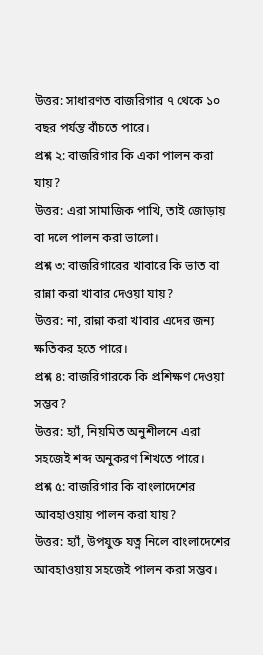উত্তর: সাধারণত বাজরিগার ৭ থেকে ১০ বছর পর্যন্ত বাঁচতে পারে।
প্রশ্ন ২: বাজরিগার কি একা পালন করা যায়?
উত্তর: এরা সামাজিক পাখি, তাই জোড়ায় বা দলে পালন করা ভালো।
প্রশ্ন ৩: বাজরিগারের খাবারে কি ভাত বা রান্না করা খাবার দেওয়া যায়?
উত্তর: না, রান্না করা খাবার এদের জন্য ক্ষতিকর হতে পারে।
প্রশ্ন ৪: বাজরিগারকে কি প্রশিক্ষণ দেওয়া সম্ভব?
উত্তর: হ্যাঁ, নিয়মিত অনুশীলনে এরা সহজেই শব্দ অনুকরণ শিখতে পারে।
প্রশ্ন ৫: বাজরিগার কি বাংলাদেশের আবহাওয়ায় পালন করা যায়?
উত্তর: হ্যাঁ, উপযুক্ত যত্ন নিলে বাংলাদেশের আবহাওয়ায় সহজেই পালন করা সম্ভব।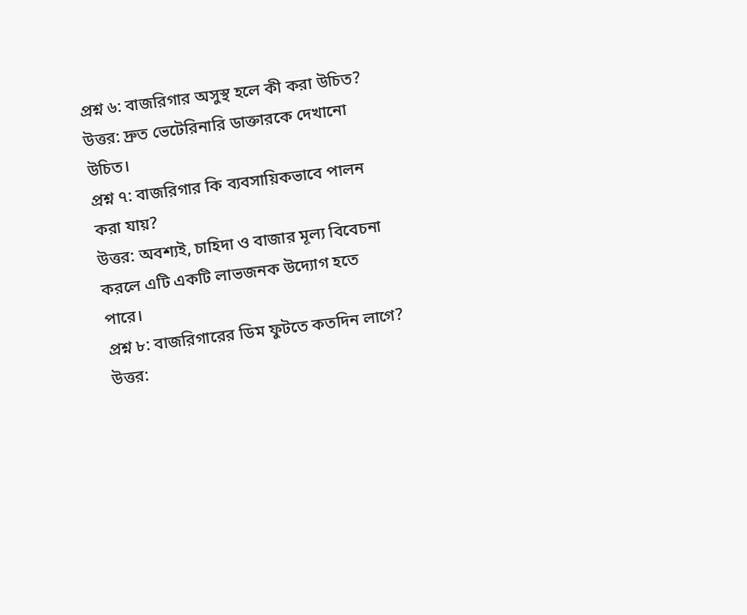প্রশ্ন ৬: বাজরিগার অসুস্থ হলে কী করা উচিত?
উত্তর: দ্রুত ভেটেরিনারি ডাক্তারকে দেখানো উচিত।
প্রশ্ন ৭: বাজরিগার কি ব্যবসায়িকভাবে পালন করা যায়?
উত্তর: অবশ্যই, চাহিদা ও বাজার মূল্য বিবেচনা করলে এটি একটি লাভজনক উদ্যোগ হতে পারে।
প্রশ্ন ৮: বাজরিগারের ডিম ফুটতে কতদিন লাগে?
উত্তর: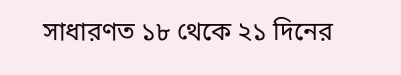সাধারণত ১৮ থেকে ২১ দিনের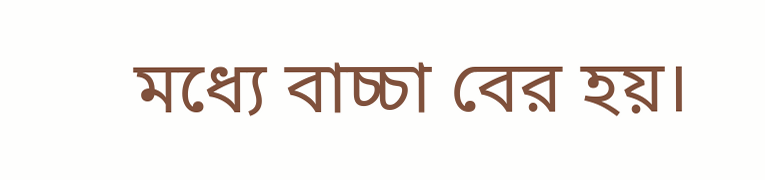মধ্যে বাচ্চা বের হয়।